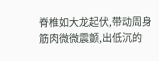脊椎如大龙起伏,带动周身筋肉微微震颤,出低沉的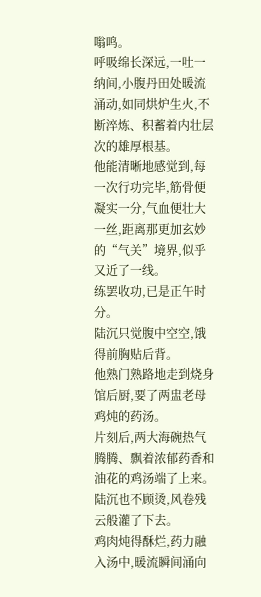嗡鸣。
呼吸绵长深远,一吐一纳间,小腹丹田处暖流涌动,如同烘炉生火,不断淬炼、积蓄着内壮层次的雄厚根基。
他能清晰地感觉到,每一次行功完毕,筋骨便凝实一分,气血便壮大一丝,距离那更加玄妙的“气关”境界,似乎又近了一线。
练罢收功,已是正午时分。
陆沉只觉腹中空空,饿得前胸贴后背。
他熟门熟路地走到烧身馆后厨,要了两盅老母鸡炖的药汤。
片刻后,两大海碗热气腾腾、飘着浓郁药香和油花的鸡汤端了上来。
陆沉也不顾烫,风卷残云般灌了下去。
鸡肉炖得酥烂,药力融入汤中,暖流瞬间涌向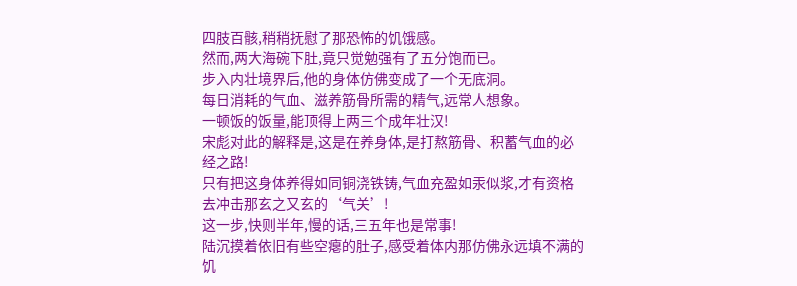四肢百骸,稍稍抚慰了那恐怖的饥饿感。
然而,两大海碗下肚,竟只觉勉强有了五分饱而已。
步入内壮境界后,他的身体仿佛变成了一个无底洞。
每日消耗的气血、滋养筋骨所需的精气,远常人想象。
一顿饭的饭量,能顶得上两三个成年壮汉!
宋彪对此的解释是,这是在养身体,是打熬筋骨、积蓄气血的必经之路!
只有把这身体养得如同铜浇铁铸,气血充盈如汞似浆,才有资格去冲击那玄之又玄的‘气关’!
这一步,快则半年,慢的话,三五年也是常事!
陆沉摸着依旧有些空瘪的肚子,感受着体内那仿佛永远填不满的饥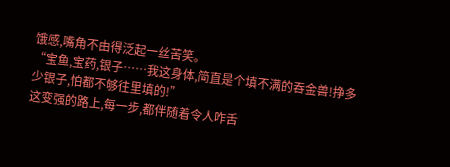饿感,嘴角不由得泛起一丝苦笑。
“宝鱼,宝药,银子……我这身体,简直是个填不满的吞金兽!挣多少银子,怕都不够往里填的!”
这变强的路上,每一步,都伴随着令人咋舌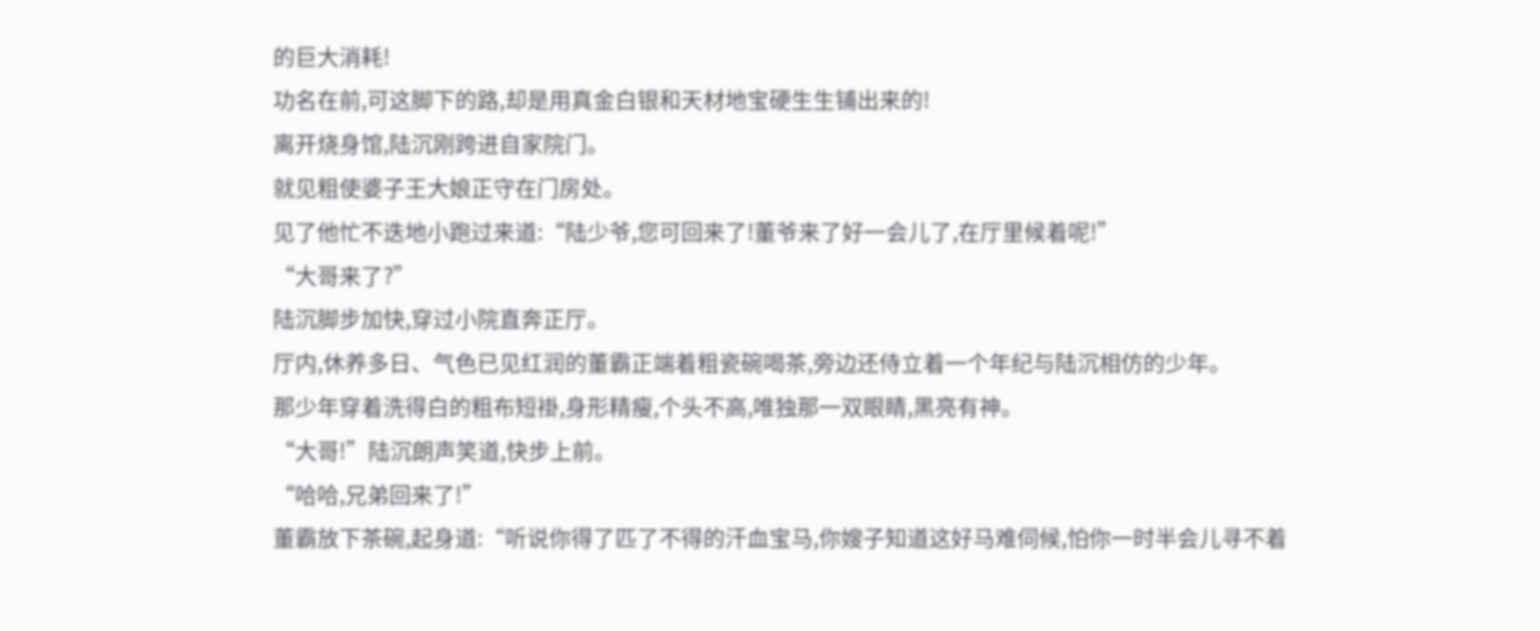的巨大消耗!
功名在前,可这脚下的路,却是用真金白银和天材地宝硬生生铺出来的!
离开烧身馆,陆沉刚跨进自家院门。
就见粗使婆子王大娘正守在门房处。
见了他忙不迭地小跑过来道:“陆少爷,您可回来了!董爷来了好一会儿了,在厅里候着呢!”
“大哥来了?”
陆沉脚步加快,穿过小院直奔正厅。
厅内,休养多日、气色已见红润的董霸正端着粗瓷碗喝茶,旁边还侍立着一个年纪与陆沉相仿的少年。
那少年穿着洗得白的粗布短褂,身形精瘦,个头不高,唯独那一双眼睛,黑亮有神。
“大哥!”陆沉朗声笑道,快步上前。
“哈哈,兄弟回来了!”
董霸放下茶碗,起身道:“听说你得了匹了不得的汗血宝马,你嫂子知道这好马难伺候,怕你一时半会儿寻不着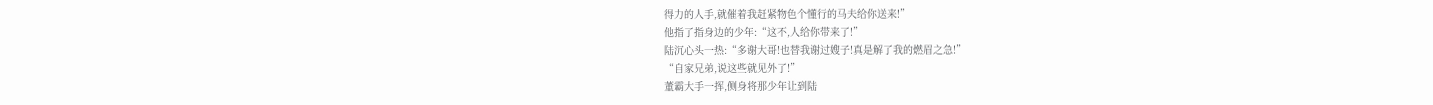得力的人手,就催着我赶紧物色个懂行的马夫给你送来!”
他指了指身边的少年:“这不,人给你带来了!”
陆沉心头一热:“多谢大哥!也替我谢过嫂子!真是解了我的燃眉之急!”
“自家兄弟,说这些就见外了!”
董霸大手一挥,侧身将那少年让到陆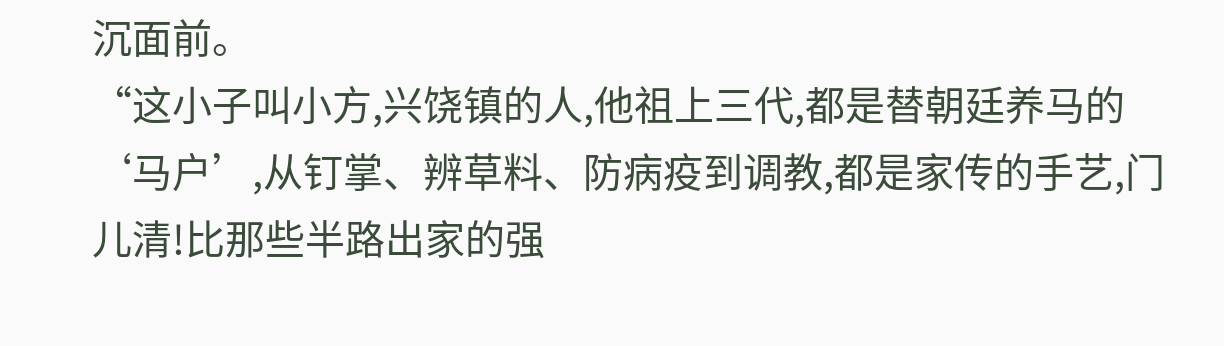沉面前。
“这小子叫小方,兴饶镇的人,他祖上三代,都是替朝廷养马的‘马户’,从钉掌、辨草料、防病疫到调教,都是家传的手艺,门儿清!比那些半路出家的强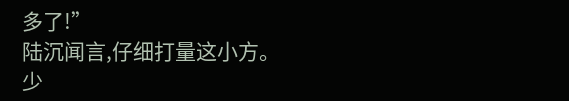多了!”
陆沉闻言,仔细打量这小方。
少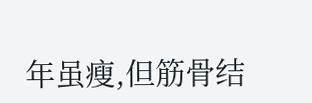年虽瘦,但筋骨结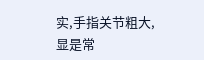实,手指关节粗大,显是常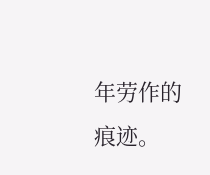年劳作的痕迹。